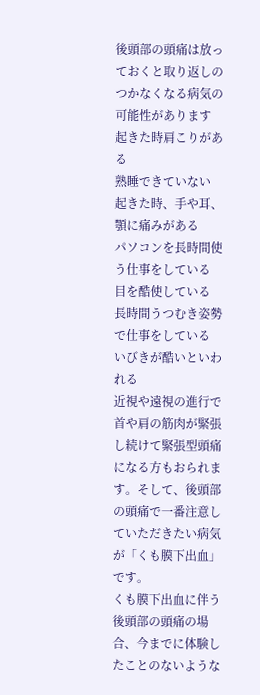後頭部の頭痛は放っておくと取り返しのつかなくなる病気の可能性があります
起きた時肩こりがある
熟睡できていない
起きた時、手や耳、顎に痛みがある
パソコンを長時間使う仕事をしている
目を酷使している
長時間うつむき姿勢で仕事をしている
いびきが酷いといわれる
近視や遠視の進行で首や肩の筋肉が緊張し続けて緊張型頭痛になる方もおられます。そして、後頭部の頭痛で一番注意していただきたい病気が「くも膜下出血」です。
くも膜下出血に伴う後頭部の頭痛の場合、今までに体験したことのないような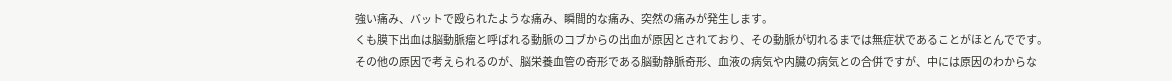強い痛み、バットで殴られたような痛み、瞬間的な痛み、突然の痛みが発生します。
くも膜下出血は脳動脈瘤と呼ばれる動脈のコブからの出血が原因とされており、その動脈が切れるまでは無症状であることがほとんでです。
その他の原因で考えられるのが、脳栄養血管の奇形である脳動静脈奇形、血液の病気や内臓の病気との合併ですが、中には原因のわからな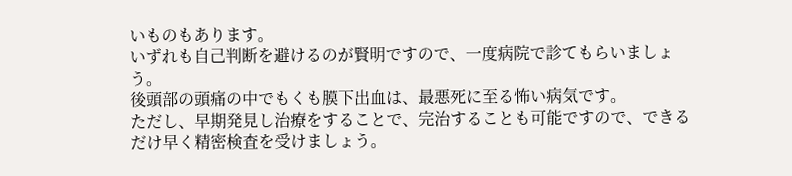いものもあります。
いずれも自己判断を避けるのが賢明ですので、一度病院で診てもらいましょう。
後頭部の頭痛の中でもくも膜下出血は、最悪死に至る怖い病気です。
ただし、早期発見し治療をすることで、完治することも可能ですので、できるだけ早く精密検査を受けましょう。